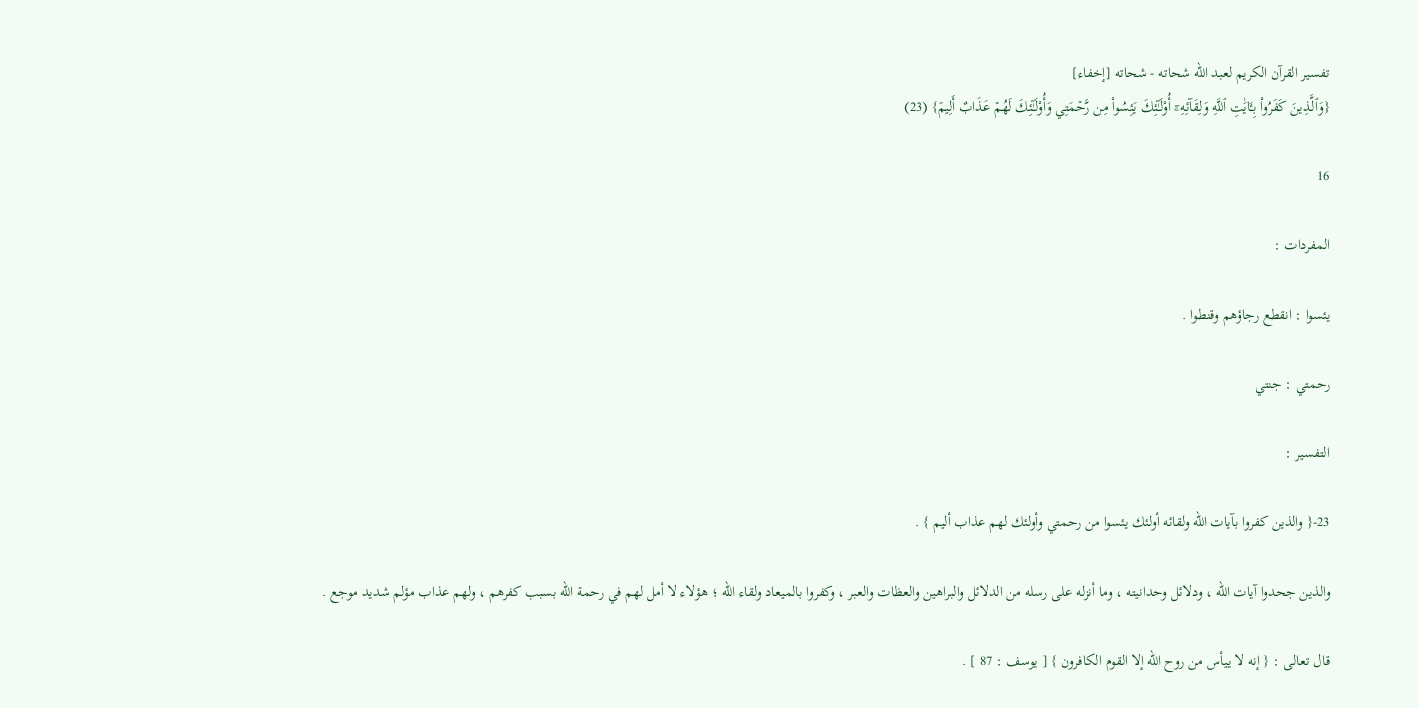تفسير القرآن الكريم لعبد الله شحاته - شحاته [إخفاء]
{وَٱلَّذِينَ كَفَرُواْ بِـَٔايَٰتِ ٱللَّهِ وَلِقَآئِهِۦٓ أُوْلَـٰٓئِكَ يَئِسُواْ مِن رَّحۡمَتِي وَأُوْلَـٰٓئِكَ لَهُمۡ عَذَابٌ أَلِيمٞ} (23)

16

المفردات :

يئسوا : انقطع رجاؤهم وقنطوا .

رحمتي : جنتي

التفسير :

23-{ والذين كفروا بآيات الله ولقائه أولئك يئسوا من رحمتي وأولئك لهم عذاب أليم } .

والذين جحدوا آيات الله ، ودلائل وحدانيته ، وما أنزله على رسله من الدلائل والبراهين والعظات والعبر ، وكفروا بالميعاد ولقاء الله ؛ هؤلاء لا أمل لهم في رحمة الله بسبب كفرهم ، ولهم عذاب مؤلم شديد موجع .

قال تعالى : { إنه لا ييأس من روح الله إلا القوم الكافرون } [ يوسف : 87 ] .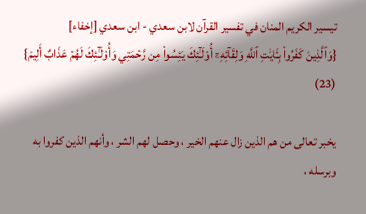تيسير الكريم المنان في تفسير القرآن لابن سعدي - ابن سعدي [إخفاء]
{وَٱلَّذِينَ كَفَرُواْ بِـَٔايَٰتِ ٱللَّهِ وَلِقَآئِهِۦٓ أُوْلَـٰٓئِكَ يَئِسُواْ مِن رَّحۡمَتِي وَأُوْلَـٰٓئِكَ لَهُمۡ عَذَابٌ أَلِيمٞ} (23)

يخبر تعالى من هم الذين زال عنهم الخير ، وحصل لهم الشر ، وأنهم الذين كفروا به وبرسله ،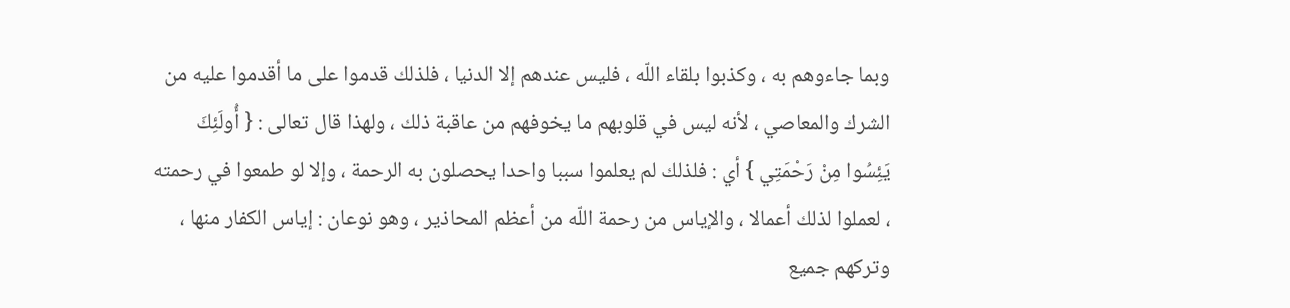وبما جاءوهم به ، وكذبوا بلقاء اللّه ، فليس عندهم إلا الدنيا ، فلذلك قدموا على ما أقدموا عليه من الشرك والمعاصي ، لأنه ليس في قلوبهم ما يخوفهم من عاقبة ذلك ، ولهذا قال تعالى : { أُولَئِكَ يَئِسُوا مِنْ رَحْمَتِي } أي : فلذلك لم يعلموا سببا واحدا يحصلون به الرحمة ، وإلا لو طمعوا في رحمته ، لعملوا لذلك أعمالا ، والإياس من رحمة اللّه من أعظم المحاذير ، وهو نوعان : إياس الكفار منها ، وتركهم جميع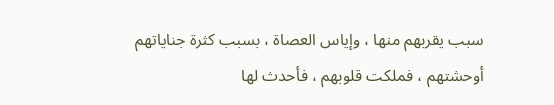سبب يقربهم منها ، وإياس العصاة ، بسبب كثرة جناياتهم أوحشتهم ، فملكت قلوبهم ، فأحدث لها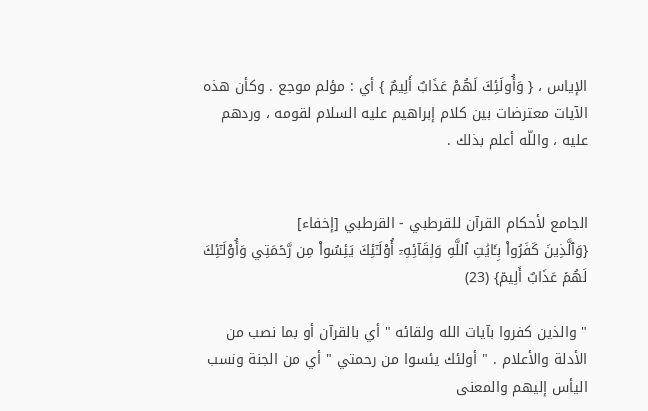الإياس ، { وَأُولَئِكَ لَهُمْ عَذَابٌ أَلِيمٌ } أي : مؤلم موجع . وكأن هذه الآيات معترضات بين كلام إبراهيم عليه السلام لقومه ، وردهم عليه ، واللّه أعلم بذلك .


الجامع لأحكام القرآن للقرطبي - القرطبي [إخفاء]
{وَٱلَّذِينَ كَفَرُواْ بِـَٔايَٰتِ ٱللَّهِ وَلِقَآئِهِۦٓ أُوْلَـٰٓئِكَ يَئِسُواْ مِن رَّحۡمَتِي وَأُوْلَـٰٓئِكَ لَهُمۡ عَذَابٌ أَلِيمٞ} (23)

" والذين كفروا بآيات الله ولقائه " أي بالقرآن أو بما نصب من الأدلة والأعلام . " أولئك يئسوا من رحمتي " أي من الجنة ونسب اليأس إليهم والمعنى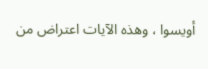أويسوا ، وهذه الآيات اعتراض من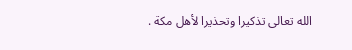الله تعالى تذكيرا وتحذيرا لأهل مكة .